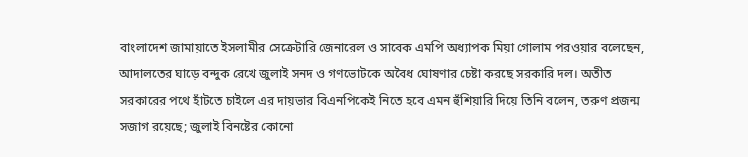বাংলাদেশ জামায়াতে ইসলামীর সেক্রেটারি জেনারেল ও সাবেক এমপি অধ্যাপক মিয়া গোলাম পরওয়ার বলেছেন, আদালতের ঘাড়ে বন্দুক রেখে জুলাই সনদ ও গণভোটকে অবৈধ ঘোষণার চেষ্টা করছে সরকারি দল। অতীত সরকারের পথে হাঁটতে চাইলে এর দায়ভার বিএনপিকেই নিতে হবে এমন হুঁশিয়ারি দিয়ে তিনি বলেন, তরুণ প্রজন্ম সজাগ রয়েছে; জুলাই বিনষ্টের কোনো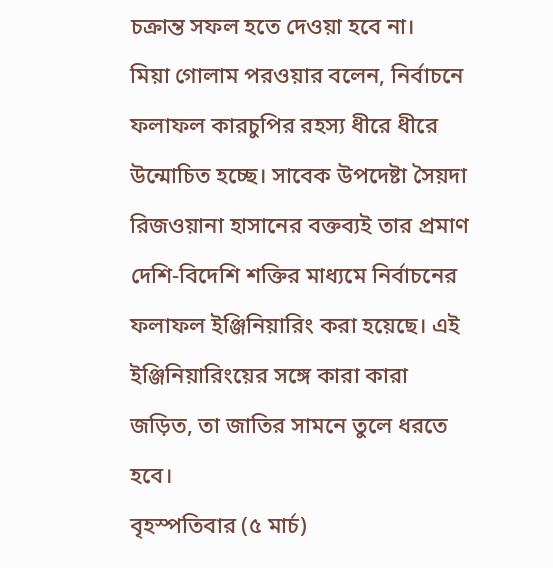চক্রান্ত সফল হতে দেওয়া হবে না।
মিয়া গোলাম পরওয়ার বলেন, নির্বাচনে ফলাফল কারচুপির রহস্য ধীরে ধীরে উন্মোচিত হচ্ছে। সাবেক উপদেষ্টা সৈয়দা রিজওয়ানা হাসানের বক্তব্যই তার প্রমাণ দেশি-বিদেশি শক্তির মাধ্যমে নির্বাচনের ফলাফল ইঞ্জিনিয়ারিং করা হয়েছে। এই ইঞ্জিনিয়ারিংয়ের সঙ্গে কারা কারা জড়িত, তা জাতির সামনে তুলে ধরতে হবে।
বৃহস্পতিবার (৫ মার্চ)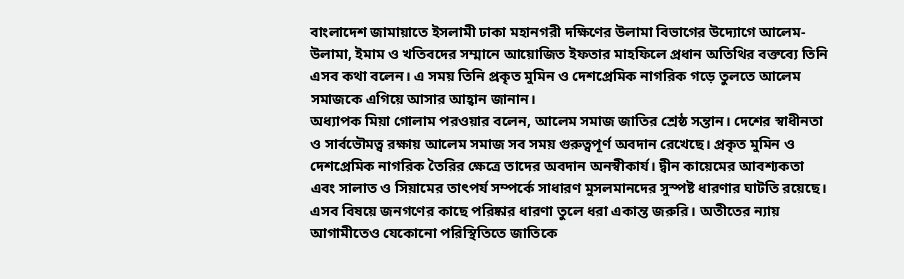বাংলাদেশ জামায়াতে ইসলামী ঢাকা মহানগরী দক্ষিণের উলামা বিভাগের উদ্যোগে আলেম-উলামা, ইমাম ও খতিবদের সম্মানে আয়োজিত ইফতার মাহফিলে প্রধান অতিথির বক্তব্যে তিনি এসব কথা বলেন। এ সময় তিনি প্রকৃত মুমিন ও দেশপ্রেমিক নাগরিক গড়ে তুলতে আলেম সমাজকে এগিয়ে আসার আহ্বান জানান।
অধ্যাপক মিয়া গোলাম পরওয়ার বলেন, আলেম সমাজ জাতির শ্রেষ্ঠ সন্তান। দেশের স্বাধীনতা ও সার্বভৌমত্ব রক্ষায় আলেম সমাজ সব সময় গুরুত্বপূর্ণ অবদান রেখেছে। প্রকৃত মুমিন ও দেশপ্রেমিক নাগরিক তৈরির ক্ষেত্রে তাদের অবদান অনস্বীকার্য। দ্বীন কায়েমের আবশ্যকতা এবং সালাত ও সিয়ামের তাৎপর্য সম্পর্কে সাধারণ মুসলমানদের সুস্পষ্ট ধারণার ঘাটতি রয়েছে। এসব বিষয়ে জনগণের কাছে পরিষ্কার ধারণা তুলে ধরা একান্ত জরুরি। অতীতের ন্যায় আগামীতেও যেকোনো পরিস্থিতিতে জাতিকে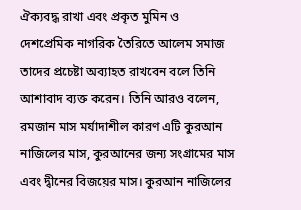ঐক্যবদ্ধ রাখা এবং প্রকৃত মুমিন ও দেশপ্রেমিক নাগরিক তৈরিতে আলেম সমাজ তাদের প্রচেষ্টা অব্যাহত রাখবেন বলে তিনি আশাবাদ ব্যক্ত করেন। তিনি আরও বলেন, রমজান মাস মর্যাদাশীল কারণ এটি কুরআন নাজিলের মাস, কুরআনের জন্য সংগ্রামের মাস এবং দ্বীনের বিজয়ের মাস। কুরআন নাজিলের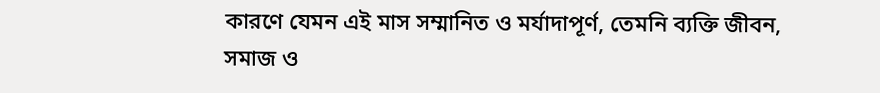কারণে যেমন এই মাস সম্মানিত ও মর্যাদাপূর্ণ, তেমনি ব্যক্তি জীবন, সমাজ ও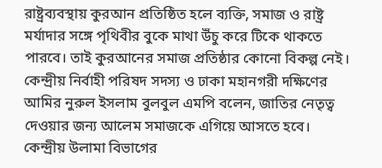রাষ্ট্রব্যবস্থায় কুরআন প্রতিষ্ঠিত হলে ব্যক্তি, সমাজ ও রাষ্ট্র মর্যাদার সঙ্গে পৃথিবীর বুকে মাথা উঁচু করে টিকে থাকতে পারবে। তাই কুরআনের সমাজ প্রতিষ্ঠার কোনো বিকল্প নেই।
কেন্দ্রীয় নির্বাহী পরিষদ সদস্য ও ঢাকা মহানগরী দক্ষিণের আমির নুরুল ইসলাম বুলবুল এমপি বলেন, জাতির নেতৃত্ব দেওয়ার জন্য আলেম সমাজকে এগিয়ে আসতে হবে। কেন্দ্রীয় উলামা বিভাগের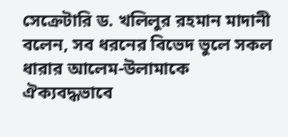সেক্রেটারি ড. খলিলুর রহমান মাদানী বলেন, সব ধরনের বিভেদ ভুলে সকল ধারার আলেম-উলামাকে ঐক্যবদ্ধভাবে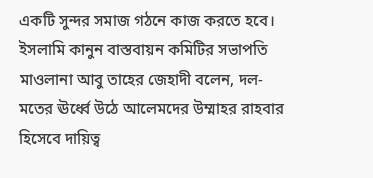একটি সুন্দর সমাজ গঠনে কাজ করতে হবে। ইসলামি কানুন বাস্তবায়ন কমিটির সভাপতি মাওলানা আবু তাহের জেহাদী বলেন, দল-মতের ঊর্ধ্বে উঠে আলেমদের উম্মাহর রাহবার হিসেবে দায়িত্ব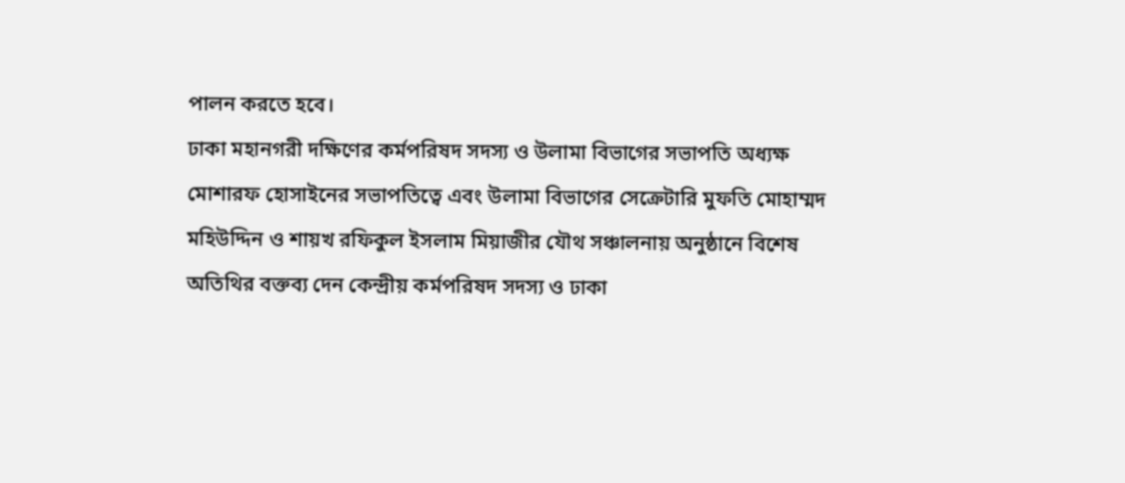পালন করতে হবে।
ঢাকা মহানগরী দক্ষিণের কর্মপরিষদ সদস্য ও উলামা বিভাগের সভাপতি অধ্যক্ষ মোশারফ হোসাইনের সভাপতিত্বে এবং উলামা বিভাগের সেক্রেটারি মুফতি মোহাম্মদ মহিউদ্দিন ও শায়খ রফিকুল ইসলাম মিয়াজীর যৌথ সঞ্চালনায় অনুষ্ঠানে বিশেষ অতিথির বক্তব্য দেন কেন্দ্রীয় কর্মপরিষদ সদস্য ও ঢাকা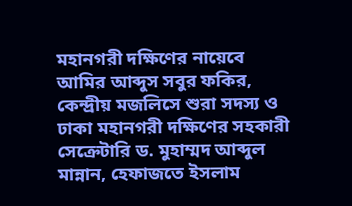মহানগরী দক্ষিণের নায়েবে আমির আব্দুস সবুর ফকির, কেন্দ্রীয় মজলিসে শুরা সদস্য ও ঢাকা মহানগরী দক্ষিণের সহকারী সেক্রেটারি ড. মুহাম্মদ আব্দুল মান্নান, হেফাজতে ইসলাম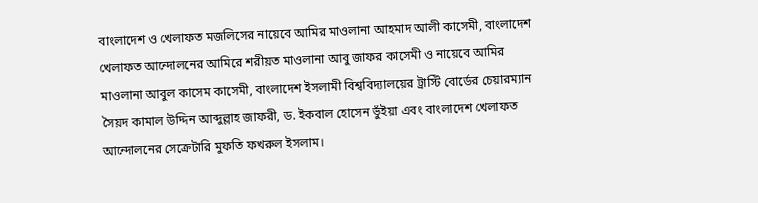বাংলাদেশ ও খেলাফত মজলিসের নায়েবে আমির মাওলানা আহমাদ আলী কাসেমী, বাংলাদেশ খেলাফত আন্দোলনের আমিরে শরীয়ত মাওলানা আবু জাফর কাসেমী ও নায়েবে আমির মাওলানা আবুল কাসেম কাসেমী, বাংলাদেশ ইসলামী বিশ্ববিদ্যালয়ের ট্রাস্টি বোর্ডের চেয়ারম্যান সৈয়দ কামাল উদ্দিন আব্দুল্লাহ জাফরী, ড. ইকবাল হোসেন ভুঁইয়া এবং বাংলাদেশ খেলাফত আন্দোলনের সেক্রেটারি মুফতি ফখরুল ইসলাম।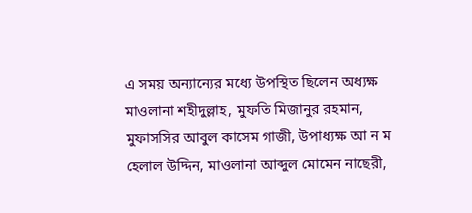এ সময় অন্যান্যের মধ্যে উপস্থিত ছিলেন অধ্যক্ষ মাওলানা শহীদুল্লাহ, মুফতি মিজানুর রহমান, মুফাসসির আবুল কাসেম গাজী, উপাধ্যক্ষ আ ন ম হেলাল উদ্দিন, মাওলানা আব্দুল মোমেন নাছেরী,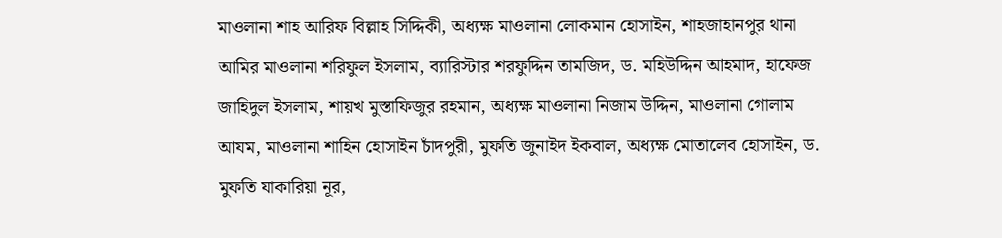মাওলানা শাহ আরিফ বিল্লাহ সিদ্দিকী, অধ্যক্ষ মাওলানা লোকমান হোসাইন, শাহজাহানপুর থানা আমির মাওলানা শরিফুল ইসলাম, ব্যারিস্টার শরফুদ্দিন তামজিদ, ড. মহিউদ্দিন আহমাদ, হাফেজ জাহিদুল ইসলাম, শায়খ মুস্তাফিজুর রহমান, অধ্যক্ষ মাওলানা নিজাম উদ্দিন, মাওলানা গোলাম আযম, মাওলানা শাহিন হোসাইন চাঁদপুরী, মুফতি জুনাইদ ইকবাল, অধ্যক্ষ মোতালেব হোসাইন, ড. মুফতি যাকারিয়া নূর,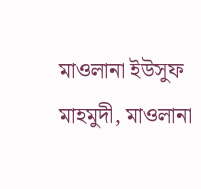মাওলানা ইউসুফ মাহমুদী, মাওলানা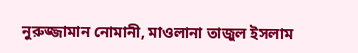নুরুজ্জামান নোমানী, মাওলানা তাজুল ইসলাম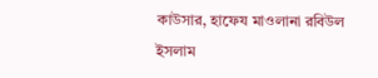কাউসার, হাফেয মাওলানা রবিউল ইসলাম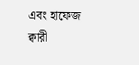এবং হাফেজ ক্বারী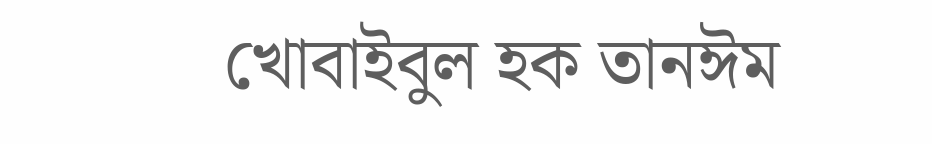খোবাইবুল হক তানঈম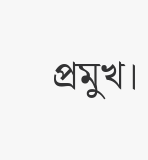প্রমুখ।